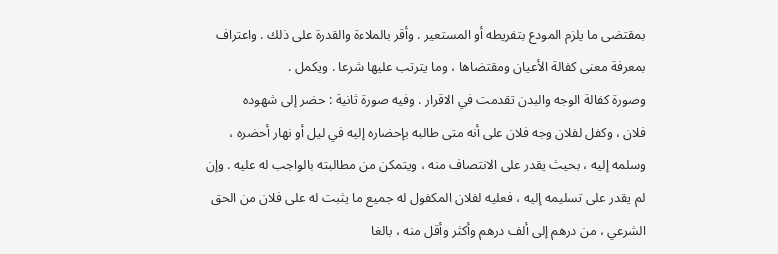بمقتضى ما يلزم المودع بتفريطه أو المستعير . وأقر بالملاءة والقدرة على ذلك . واعتراف
بمعرفة معنى كفالة الأعيان ومقتضاها ، وما يترتب عليها شرعا . ويكمل .
وصورة كفالة الوجه والبدن تقدمت في الاقرار . وفيه صورة ثانية : حضر إلى شهوده
فلان ، وكفل لفلان وجه فلان على أنه متى طالبه بإحضاره إليه في ليل أو نهار أحضره ،
وسلمه إليه ، بحيث يقدر على الانتصاف منه ، ويتمكن من مطالبته بالواجب له عليه . وإن
لم يقدر على تسليمه إليه ، فعليه لفلان المكفول له جميع ما يثبت له على فلان من الحق
الشرعي ، من درهم إلى ألف درهم وأكثر وأقل منه ، بالغا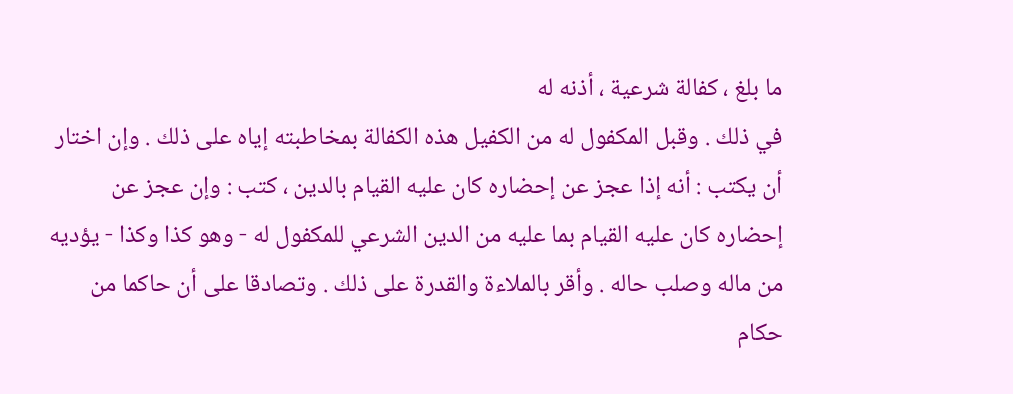ما بلغ ، كفالة شرعية ، أذنه له
في ذلك . وقبل المكفول له من الكفيل هذه الكفالة بمخاطبته إياه على ذلك . وإن اختار
أن يكتب : أنه إذا عجز عن إحضاره كان عليه القيام بالدين ، كتب : وإن عجز عن
إحضاره كان عليه القيام بما عليه من الدين الشرعي للمكفول له - وهو كذا وكذا - يؤديه
من ماله وصلب حاله . وأقر بالملاءة والقدرة على ذلك . وتصادقا على أن حاكما من
حكام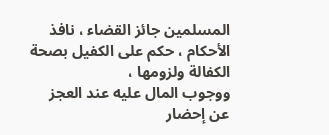المسلمين جائز القضاء ، نافذ الأحكام ، حكم على الكفيل بصحة الكفالة ولزومها ،
ووجوب المال عليه عند العجز عن إحضار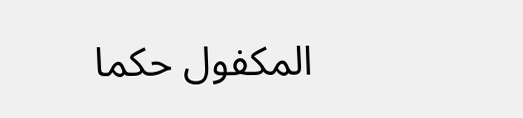المكفول حكما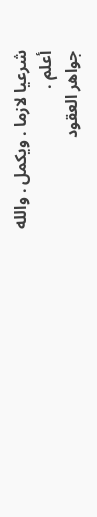شرعيا لازما . ويكمل . والله
أعلم .
جواهر العقود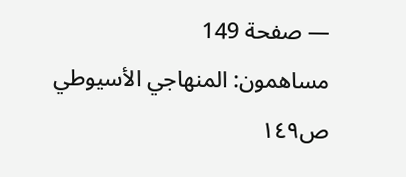— صفحة 149
مساهمون: المنهاجي الأسيوطي
ص١٤٩